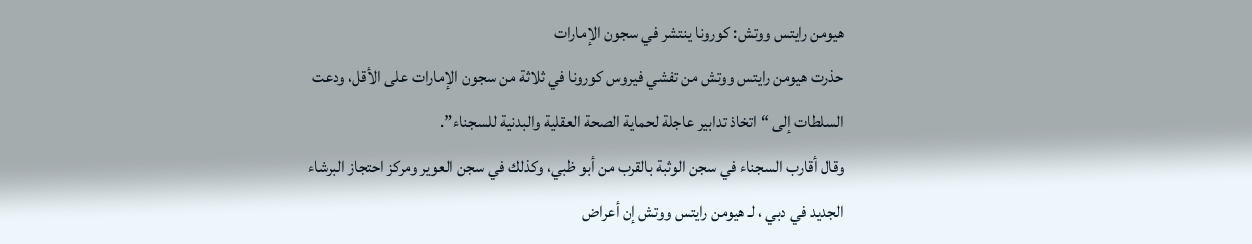هيومن رايتس ووتش: كورونا ينتشر في سجون الإمارات
حذرت هيومن رايتس ووتش من تفشي فيروس كورونا في ثلاثة من سجون الإمارات على الأقل، ودعت السلطات إلى “اتخاذ تدابير عاجلة لحماية الصحة العقلية والبدنية للسجناء”.
وقال أقارب السجناء في سجن الوثبة بالقرب من أبو ظبي، وكذلك في سجن العوير ومركز احتجاز البرشاء الجديد في دبي ، لـ هيومن رايتس ووتش إن أعراض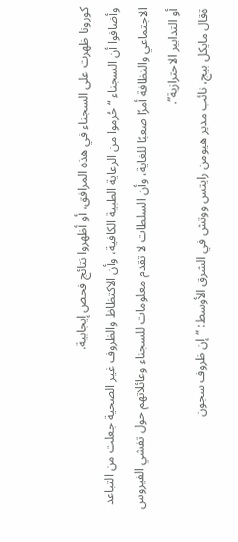كورونا ظهرت على السجناء في هذه المرافق، أو أظهروا نتائج فحص إيجابية.
وأضافوا أن السجناء “حُرموا من الرعاية الطبية الكافية، وأن الاكتظاظ والظروف غير الصحية جعلت من التباعد الاجتماعي والنظافة أمرًا صعبًا للغاية، وأن السلطات لا تقدم معلومات للسجناء وعائلاتهم حول تفشي الفيروس أو التدابير الاحترازية”.
ةقال مايكل بيج، نائب مدير هيومن رايتس ووتش في الشرق الأوسط: “إن ظروف سجون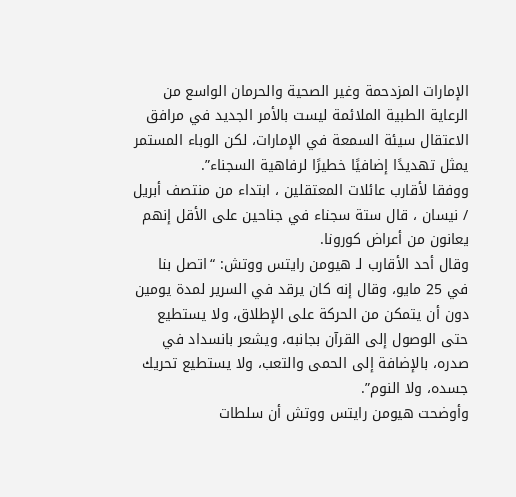الإمارات المزدحمة وغير الصحية والحرمان الواسع من الرعاية الطبية الملائمة ليست بالأمر الجديد في مرافق الاعتقال سيئة السمعة في الإمارات، لكن الوباء المستمر يمثل تهديدًا إضافيًا خطيرًا لرفاهية السجناء”.
ووفقا لأقارب عائلات المعتقلين ، ابتداء من منتصف أبريل / نيسان ، قال ستة سجناء في جناحين على الأقل إنهم يعانون من أعراض كورونا.
وقال أحد الأقارب لـ هيومن رايتس ووتش: “اتصل بنا في 25 مايو، وقال إنه كان يرقد في السرير لمدة يومين دون أن يتمكن من الحركة على الإطلاق، ولا يستطيع حتى الوصول إلى القرآن بجانبه، ويشعر بانسداد في صدره، بالإضافة إلى الحمى والتعب، ولا يستطيع تحريك جسده، ولا النوم”.
وأوضحت هيومن رايتس ووتش أن سلطات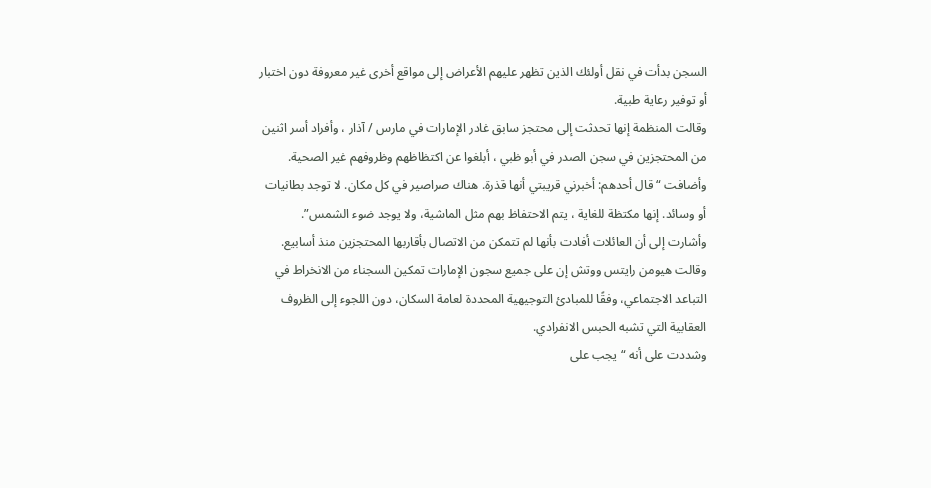السجن بدأت في نقل أولئك الذين تظهر عليهم الأعراض إلى مواقع أخرى غير معروفة دون اختبار أو توفير رعاية طبية.
وقالت المنظمة إنها تحدثت إلى محتجز سابق غادر الإمارات في مارس / آذار ، وأفراد أسر اثنين من المحتجزين في سجن الصدر في أبو ظبي ، أبلغوا عن اكتظاظهم وظروفهم غير الصحية.
وأضافت “قال أحدهم: أخبرني قريبتي أنها قذرة. هناك صراصير في كل مكان. لا توجد بطانيات أو وسائد. إنها مكتظة للغاية ، يتم الاحتفاظ بهم مثل الماشية، ولا يوجد ضوء الشمس”.
وأشارت إلى أن العائلات أفادت بأنها لم تتمكن من الاتصال بأقاربها المحتجزين منذ أسابيع.
وقالت هيومن رايتس ووتش إن على جميع سجون الإمارات تمكين السجناء من الانخراط في التباعد الاجتماعي، وفقًا للمبادئ التوجيهية المحددة لعامة السكان، دون اللجوء إلى الظروف العقابية التي تشبه الحبس الانفرادي.
وشددت على أنه “يجب على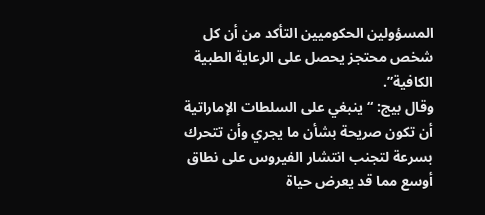المسؤولين الحكوميين التأكد من أن كل شخص محتجز يحصل على الرعاية الطبية الكافية”.
وقال بيج: “ينبغي على السلطات الإماراتية أن تكون صريحة بشأن ما يجري وأن تتحرك بسرعة لتجنب انتشار الفيروس على نطاق أوسع مما قد يعرض حياة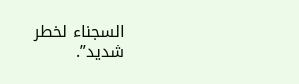السجناء لخطر شديد”.